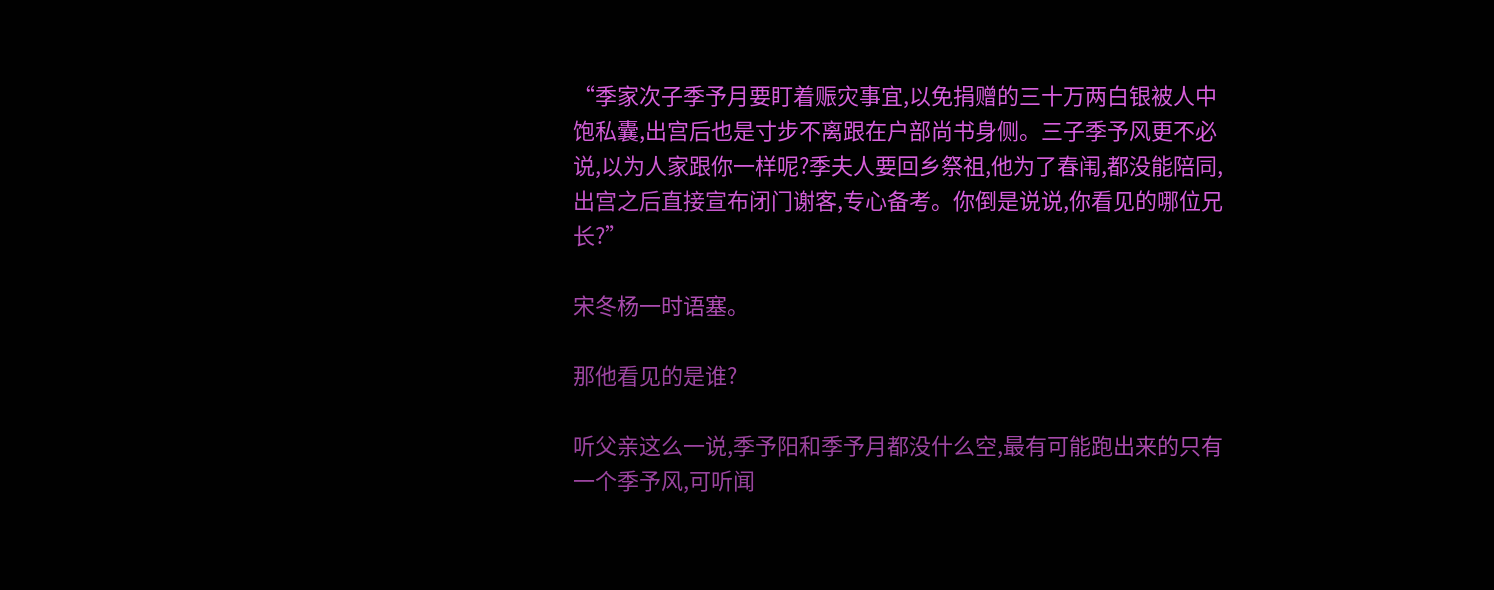“季家次子季予月要盯着赈灾事宜,以免捐赠的三十万两白银被人中饱私囊,出宫后也是寸步不离跟在户部尚书身侧。三子季予风更不必说,以为人家跟你一样呢?季夫人要回乡祭祖,他为了春闱,都没能陪同,出宫之后直接宣布闭门谢客,专心备考。你倒是说说,你看见的哪位兄长?”

宋冬杨一时语塞。

那他看见的是谁?

听父亲这么一说,季予阳和季予月都没什么空,最有可能跑出来的只有一个季予风,可听闻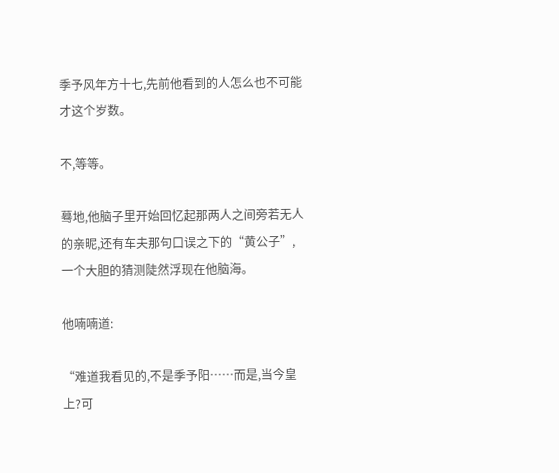季予风年方十七,先前他看到的人怎么也不可能才这个岁数。

不,等等。

蓦地,他脑子里开始回忆起那两人之间旁若无人的亲昵,还有车夫那句口误之下的“黄公子”,一个大胆的猜测陡然浮现在他脑海。

他喃喃道:

“难道我看见的,不是季予阳……而是,当今皇上?可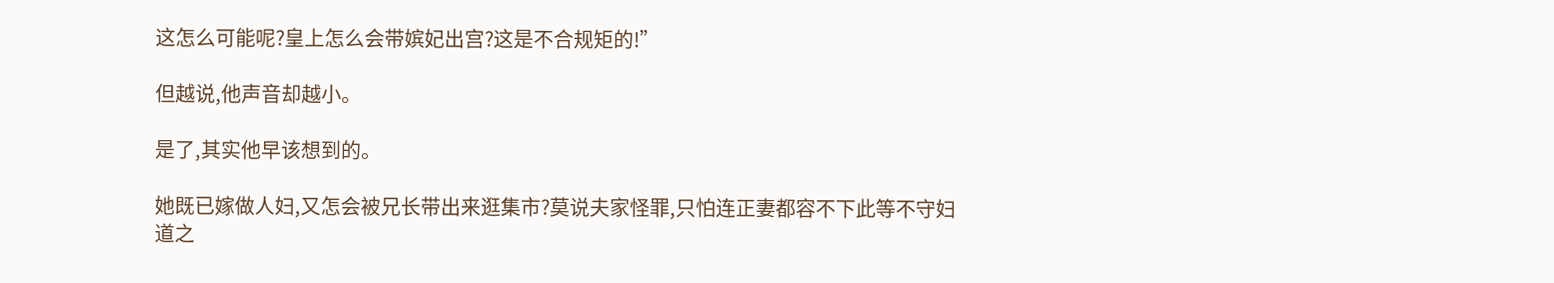这怎么可能呢?皇上怎么会带嫔妃出宫?这是不合规矩的!”

但越说,他声音却越小。

是了,其实他早该想到的。

她既已嫁做人妇,又怎会被兄长带出来逛集市?莫说夫家怪罪,只怕连正妻都容不下此等不守妇道之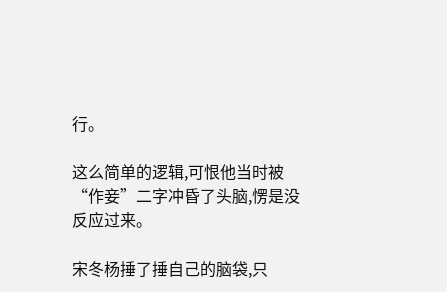行。

这么简单的逻辑,可恨他当时被“作妾”二字冲昏了头脑,愣是没反应过来。

宋冬杨捶了捶自己的脑袋,只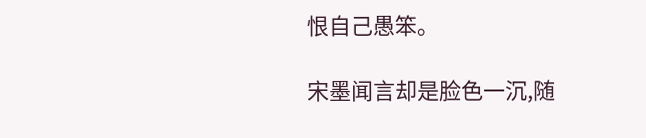恨自己愚笨。

宋墨闻言却是脸色一沉,随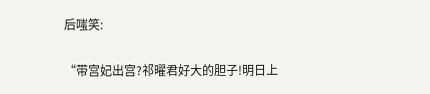后嗤笑:

“带宫妃出宫?祁曜君好大的胆子!明日上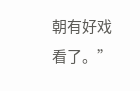朝有好戏看了。”